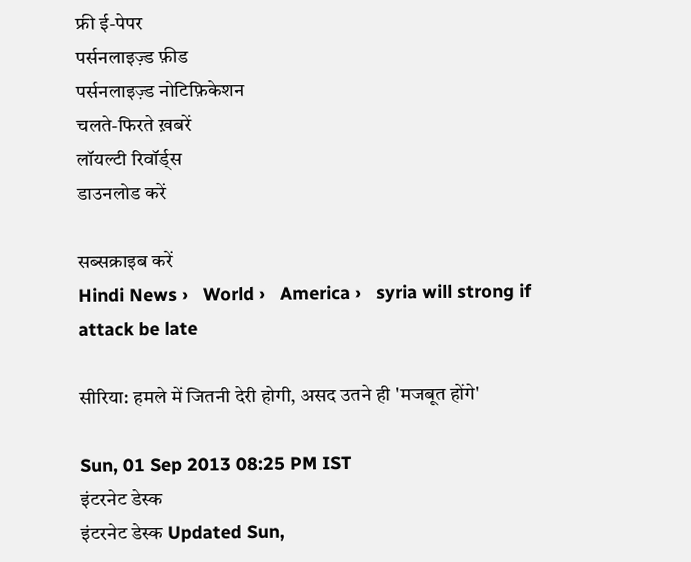फ्री ई-पेपर
पर्सनलाइज़्ड फ़ीड
पर्सनलाइज़्ड नोटिफ़िकेशन
चलते-फिरते ख़बरें
लॉयल्टी रिवॉर्ड्स
डाउनलोड करें

सब्सक्राइब करें
Hindi News ›   World ›   America ›   syria will strong if attack be late

सीरिया: हमले में जितनी देरी होगी, असद उतने ही 'मजबूत होंगे'

Sun, 01 Sep 2013 08:25 PM IST
इंटरनेट डेस्क
इंटरनेट डेस्क Updated Sun,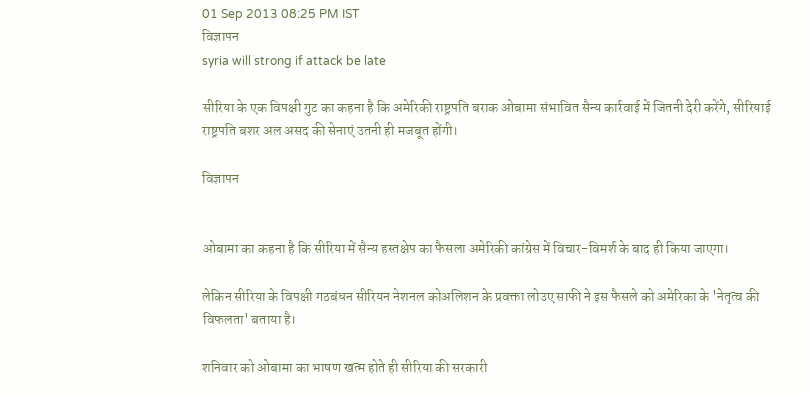01 Sep 2013 08:25 PM IST
विज्ञापन
syria will strong if attack be late

सीरिया के एक विपक्षी गुट का कहना है कि अमेरिकी राष्ट्रपति बराक ओबामा संभावित सैन्य कार्रवाई में जितनी देरी करेंगे, सीरियाई राष्ट्रपति बशर अल असद की सेनाएं उतनी ही मजबूत होंगी।

विज्ञापन


ओबामा का कहना है कि सीरिया में सैन्य हस्तक्षेप का फैसला अमेरिकी कांग्रेस में विचार-विमर्श के बाद ही किया जाएगा।

लेकिन सीरिया के विपक्षी गठबंधन सीरियन नेशनल कोअलिशन के प्रवक्ता लोउए साफी ने इस फैसले को अमेरिका के 'नेतृत्व की विफलता' बताया है।

शनिवार को ओबामा का भाषण खत्म होते ही सीरिया की सरकारी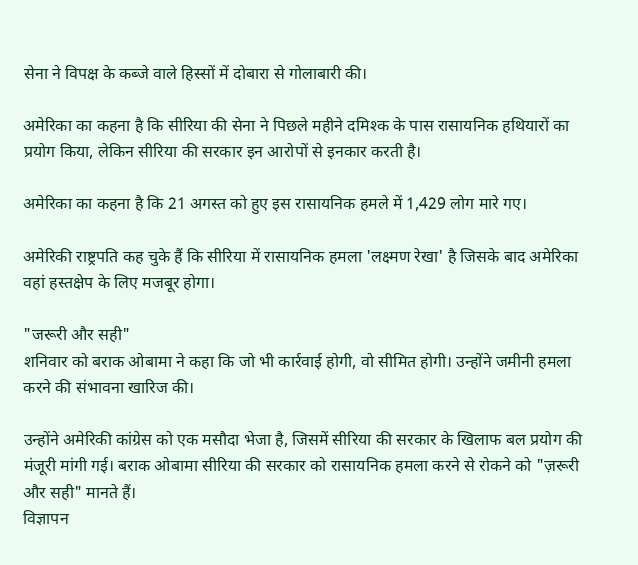सेना ने विपक्ष के कब्जे वाले हिस्सों में दोबारा से गोलाबारी की।

अमेरिका का कहना है कि सीरिया की सेना ने पिछले महीने दमिश्क के पास रासायनिक हथियारों का प्रयोग किया, लेकिन सीरिया की सरकार इन आरोपों से इनकार करती है।

अमेरिका का कहना है कि 21 अगस्त को हुए इस रासायनिक हमले में 1,429 लोग मारे गए।

अमेरिकी राष्ट्रपति कह चुके हैं कि सीरिया में रासायनिक हमला 'लक्ष्मण रेखा' है जिसके बाद अमेरिका वहां हस्तक्षेप के लिए मजबूर होगा।

"जरूरी और सही"
शनिवार को बराक ओबामा ने कहा कि जो भी कार्रवाई होगी, वो सीमित होगी। उन्होंने जमीनी हमला करने की संभावना खारिज की।

उन्होंने अमेरिकी कांग्रेस को एक मसौदा भेजा है, जिसमें सीरिया की सरकार के खिलाफ बल प्रयोग की मंजूरी मांगी गई। बराक ओबामा सीरिया की सरकार को रासायनिक हमला करने से रोकने को "ज़रूरी और सही" मानते हैं।
विज्ञापन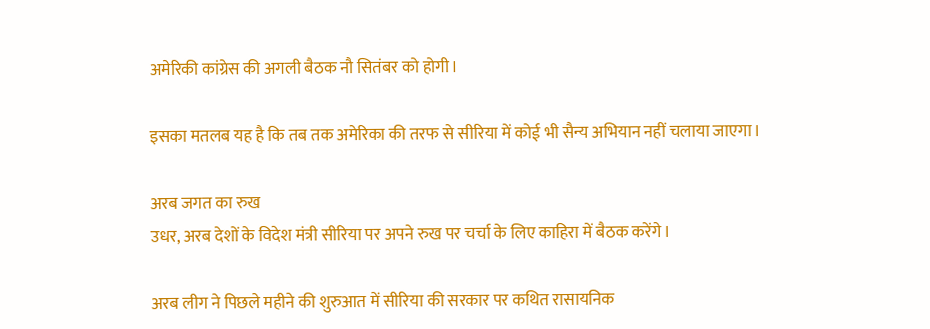अमेरिकी कांग्रेस की अगली बैठक नौ सितंबर को होगी।

इसका मतलब यह है कि तब तक अमेरिका की तरफ से सीरिया में कोई भी सैन्य अभियान नहीं चलाया जाएगा।

अरब जगत का रुख
उधर, अरब देशों के विदेश मंत्री सीरिया पर अपने रुख पर चर्चा के लिए काहिरा में बैठक करेंगे।

अरब लीग ने पिछले महीने की शुरुआत में सीरिया की सरकार पर कथित रासायनिक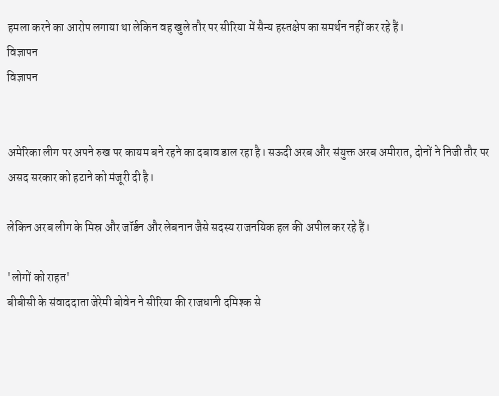हमला करने का आरोप लगाया था लेकिन वह खुले तौर पर सीरिया में सैन्य हस्तक्षेप का समर्थन नहीं कर रहे हैं।
विज्ञापन
विज्ञापन


अमेरिका लीग पर अपने रुख पर कायम बने रहने का दबाव डाल रहा है। सऊदी अरब और संयुक्त अरब अमीरात, दोनों ने निजी तौर पर असद सरकार को हटाने को मंजूरी दी है।

लेकिन अरब लीग के मिस्र और जॉर्डन और लेबनान जैसे सदस्य राजनयिक हल की अपील कर रहे हैं।

'लोगों को राहत'
बीबीसी के संवाददाता जेरेमी बोवेन ने सीरिया की राजधानी दमिश्क से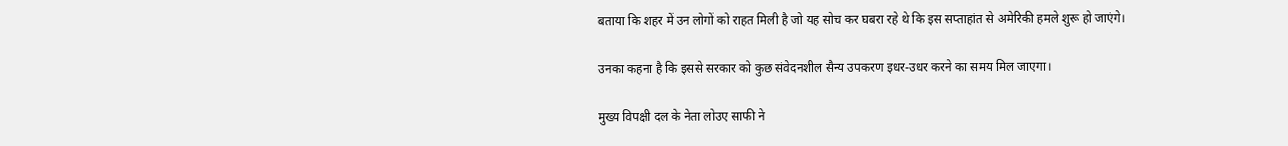बताया कि शहर में उन लोगों को राहत मिली है जो यह सोच कर घबरा रहे थे कि इस सप्ताहांत से अमेरिकी हमले शुरू हो जाएंगे।

उनका कहना है कि इससे सरकार को कुछ संवेदनशील सैन्य उपकरण इधर-उधर करने का समय मिल जाएगा।

मुख्य विपक्षी दल के नेता लोउए साफी ने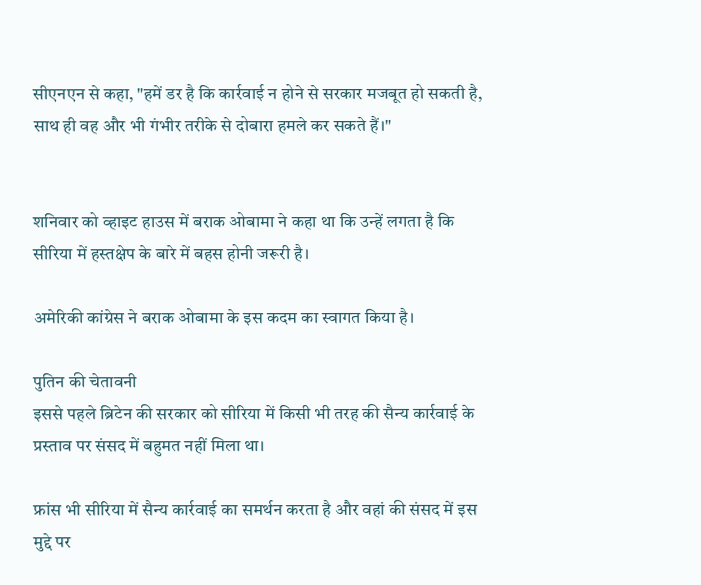सीएनएन से कहा, "हमें डर है कि कार्रवाई न होने से सरकार मजबूत हो सकती है, साथ ही वह और भी गंभीर तरीके से दोबारा हमले कर सकते हैं।"


शनिवार को व्हाइट हाउस में बराक ओबामा ने कहा था कि उन्हें लगता है कि सीरिया में हस्तक्षेप के बारे में बहस होनी जरूरी है।

अमेरिकी कांग्रेस ने बराक ओबामा के इस कदम का स्वागत किया है।

पुतिन की चेतावनी
इससे पहले ब्रिटेन की सरकार को सीरिया में किसी भी तरह की सैन्य कार्रवाई के प्रस्ताव पर संसद में बहुमत नहीं मिला था।

फ्रांस भी सीरिया में सैन्य कार्रवाई का समर्थन करता है और वहां की संसद में इस मुद्दे पर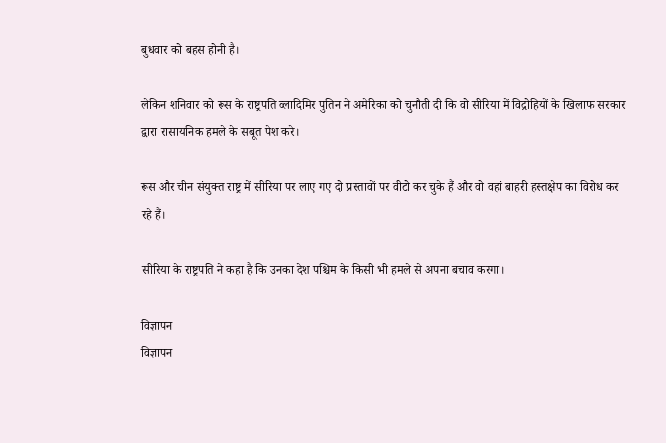बुधवार को बहस होनी है।

लेकिन शनिवार को रूस के राष्ट्रपति व्लादिमिर पुतिन ने अमेरिका को चुनौती दी कि वो सीरिया में विद्रोहियों के खिलाफ सरकार द्वारा रासायनिक हमले के सबूत पेश करे।

रूस और चीन संयुक्त राष्ट्र में सीरिया पर लाए गए दो प्रस्तावों पर वीटो कर चुके हैं और वो वहां बाहरी हस्तक्षेप का विरोध कर रहे हैं।

सीरिया के राष्ट्रपति ने कहा है कि उनका देश पश्चिम के किसी भी हमले से अपना बचाव करगा।

विज्ञापन
विज्ञापन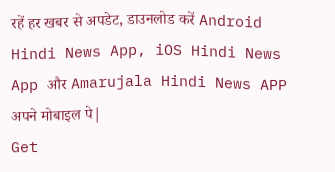रहें हर खबर से अपडेट, डाउनलोड करें Android Hindi News App, iOS Hindi News App और Amarujala Hindi News APP अपने मोबाइल पे|
Get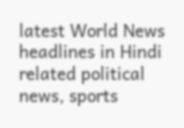latest World News headlines in Hindi related political news, sports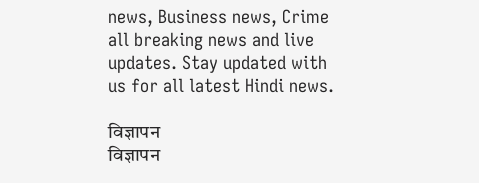news, Business news, Crime all breaking news and live updates. Stay updated with us for all latest Hindi news.

विज्ञापन
विज्ञापन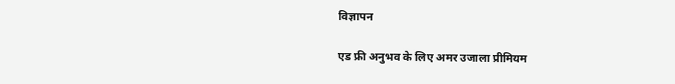विज्ञापन

एड फ्री अनुभव के लिए अमर उजाला प्रीमियम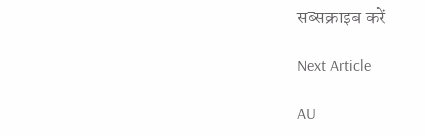सब्सक्राइब करें

Next Article

AU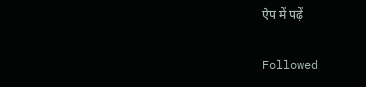ऐप में पढ़ें

Followed